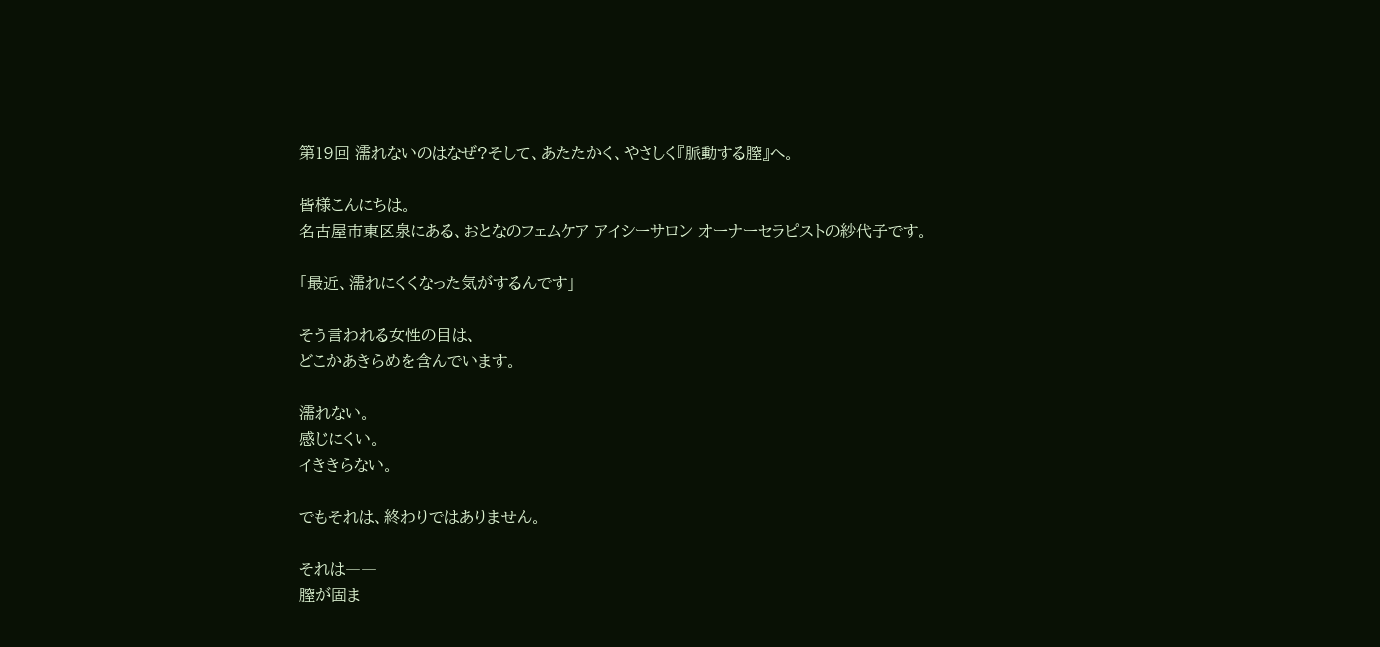第19回 濡れないのはなぜ?そして、あたたかく、やさしく『脈動する膣』へ。

皆様こんにちは。
名古屋市東区泉にある、おとなのフェムケア アイシーサロン オーナーセラピストの紗代子です。

「最近、濡れにくくなった気がするんです」

そう言われる女性の目は、
どこかあきらめを含んでいます。

濡れない。
感じにくい。
イききらない。

でもそれは、終わりではありません。

それは――
膣が固ま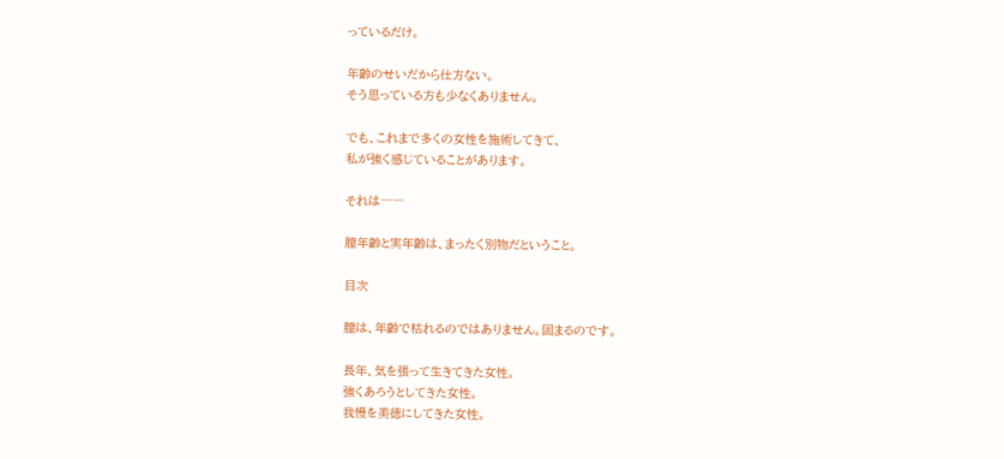っているだけ。

年齢のせいだから仕方ない。
そう思っている方も少なくありません。

でも、これまで多くの女性を施術してきて、
私が強く感じていることがあります。

それは――

膣年齢と実年齢は、まったく別物だということ。

目次

膣は、年齢で枯れるのではありません。固まるのです。

長年、気を張って生きてきた女性。
強くあろうとしてきた女性。
我慢を美徳にしてきた女性。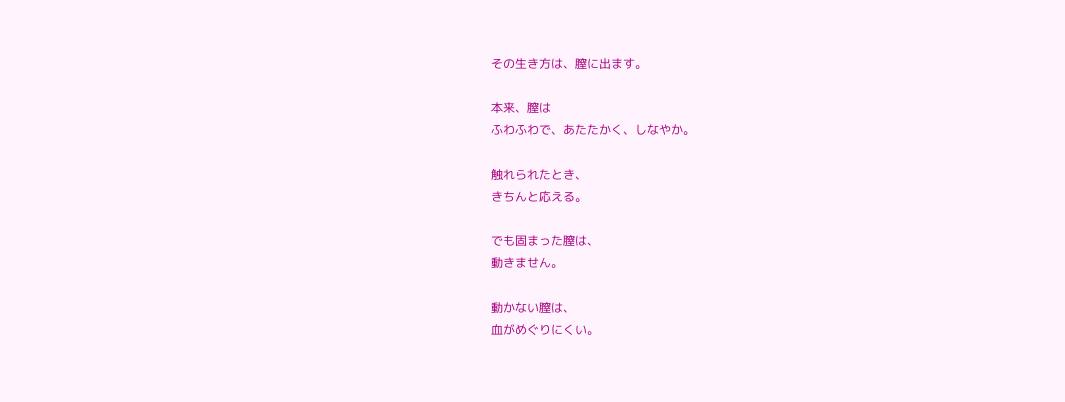その生き方は、膣に出ます。

本来、膣は
ふわふわで、あたたかく、しなやか。

触れられたとき、
きちんと応える。

でも固まった膣は、
動きません。

動かない膣は、
血がめぐりにくい。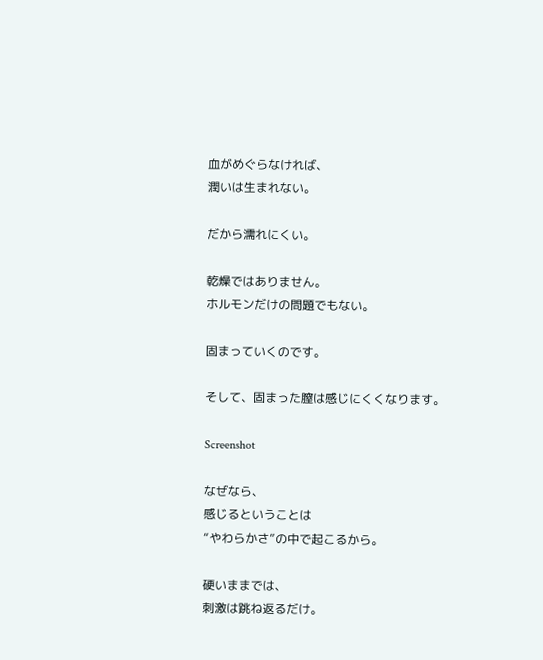血がめぐらなければ、
潤いは生まれない。

だから濡れにくい。

乾燥ではありません。
ホルモンだけの問題でもない。

固まっていくのです。

そして、固まった膣は感じにくくなります。

Screenshot

なぜなら、
感じるということは
“やわらかさ”の中で起こるから。

硬いままでは、
刺激は跳ね返るだけ。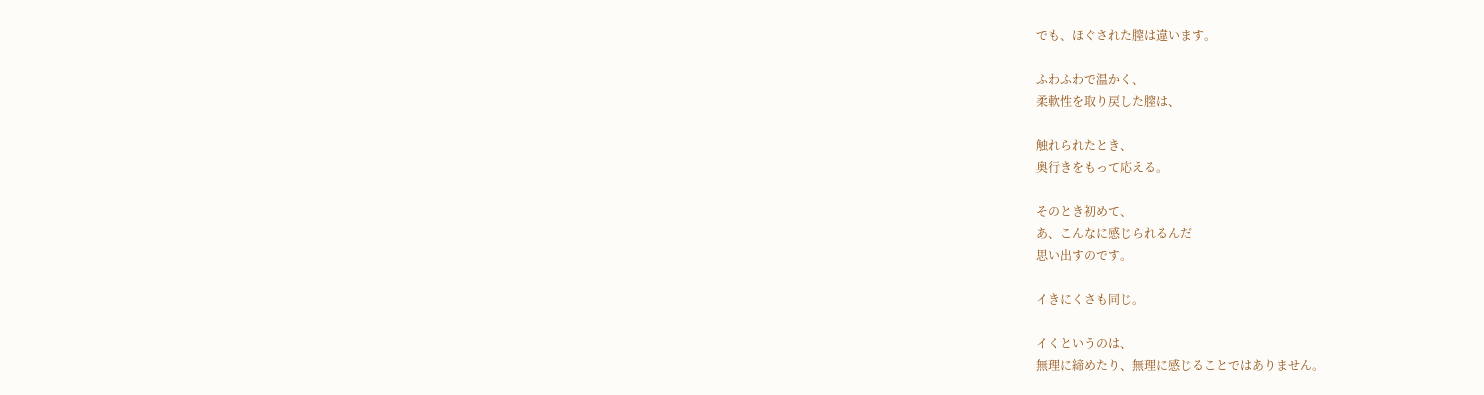でも、ほぐされた膣は違います。

ふわふわで温かく、
柔軟性を取り戻した膣は、

触れられたとき、
奥行きをもって応える。

そのとき初めて、
あ、こんなに感じられるんだ
思い出すのです。

イきにくさも同じ。

イくというのは、
無理に締めたり、無理に感じることではありません。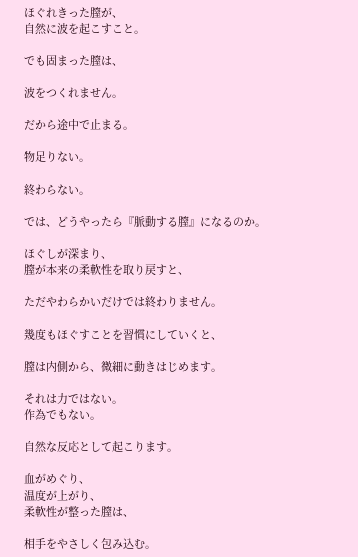ほぐれきった膣が、
自然に波を起こすこと。

でも固まった膣は、

波をつくれません。

だから途中で止まる。

物足りない。

終わらない。

では、どうやったら『脈動する膣』になるのか。

ほぐしが深まり、
膣が本来の柔軟性を取り戻すと、

ただやわらかいだけでは終わりません。

幾度もほぐすことを習慣にしていくと、

膣は内側から、微細に動きはじめます。

それは力ではない。
作為でもない。

自然な反応として起こります。

血がめぐり、
温度が上がり、
柔軟性が整った膣は、

相手をやさしく包み込む。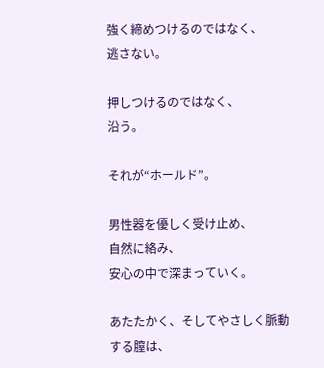強く締めつけるのではなく、
逃さない。

押しつけるのではなく、
沿う。

それが“ホールド”。

男性器を優しく受け止め、
自然に絡み、
安心の中で深まっていく。

あたたかく、そしてやさしく脈動する膣は、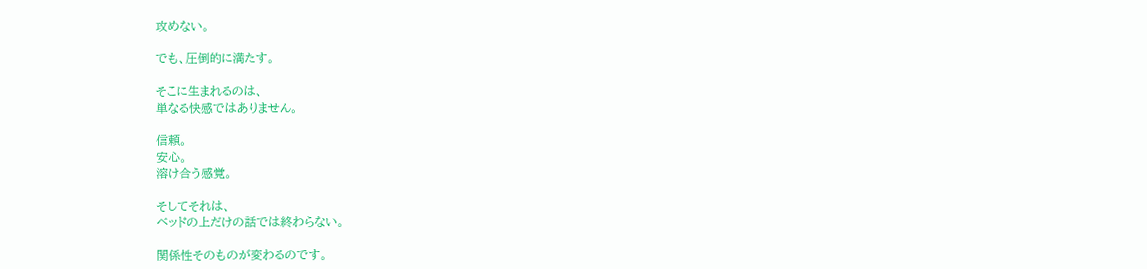攻めない。

でも、圧倒的に満たす。

そこに生まれるのは、
単なる快感ではありません。

信頼。
安心。
溶け合う感覚。

そしてそれは、
ベッドの上だけの話では終わらない。

関係性そのものが変わるのです。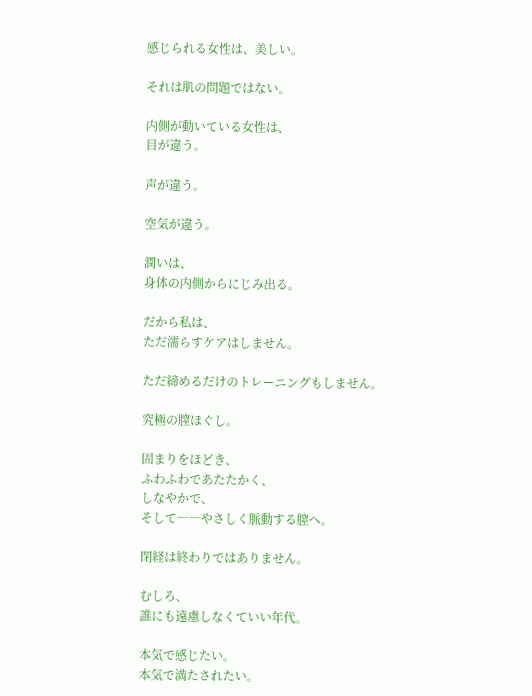感じられる女性は、美しい。

それは肌の問題ではない。

内側が動いている女性は、
目が違う。

声が違う。

空気が違う。

潤いは、
身体の内側からにじみ出る。

だから私は、
ただ濡らすケアはしません。

ただ締めるだけのトレーニングもしません。

究極の膣ほぐし。

固まりをほどき、
ふわふわであたたかく、
しなやかで、
そして――やさしく脈動する膣へ。

閉経は終わりではありません。

むしろ、
誰にも遠慮しなくていい年代。

本気で感じたい。
本気で満たされたい。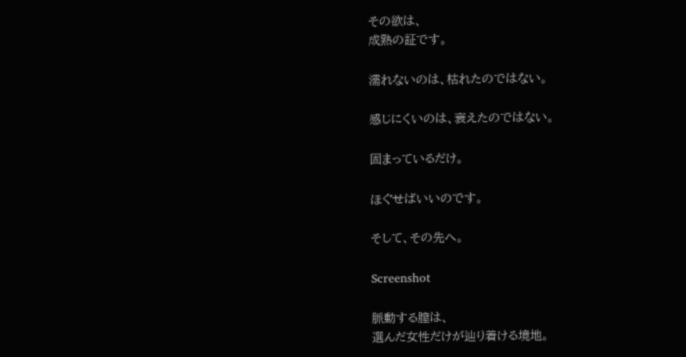その欲は、
成熟の証です。

濡れないのは、枯れたのではない。

感じにくいのは、衰えたのではない。

固まっているだけ。

ほぐせばいいのです。

そして、その先へ。

Screenshot

脈動する膣は、
選んだ女性だけが辿り着ける境地。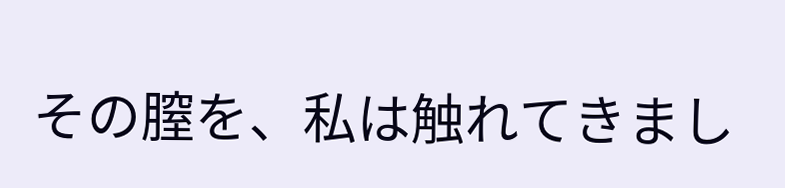その膣を、私は触れてきまし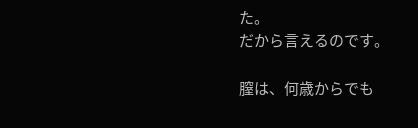た。
だから言えるのです。

膣は、何歳からでも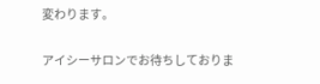変わります。

アイシーサロンでお待ちしておりま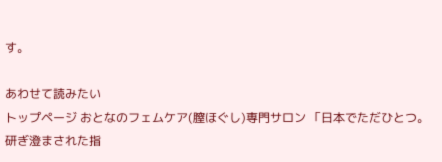す。

あわせて読みたい
トップページ おとなのフェムケア(膣ほぐし)専門サロン 「日本でただひとつ。研ぎ澄まされた指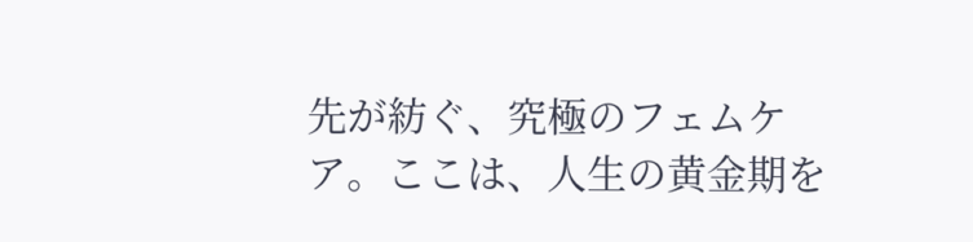先が紡ぐ、究極のフェムケア。ここは、人生の黄金期を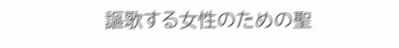謳歌する女性のための聖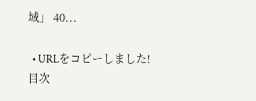域」 40...

  • URLをコピーしました!
目次